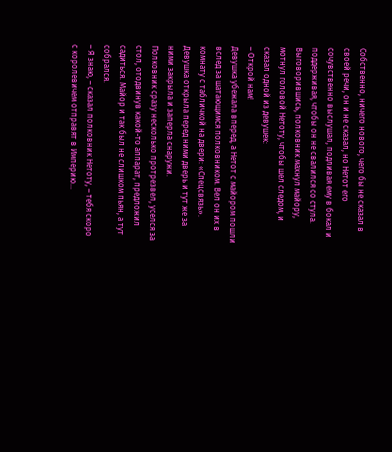Собственно, ничего нового, чего бы не сказал в своей речи, он и не сказал, но Нетот его сочувственно выслушал, подливая ему в бокал и поддерживая, чтобы он не свалился со стула.
Выговорившись, полковник махнул майору, мотнул головой Нетоту, чтобы шел следом, и сказал одной из девушек:
– Открой нам!
Девушка убежала вперед, а Нетот с майором пошли вслед за шатающимся полковником. Вел он их в комнату с табличкой на двери: «Спецсвязь». Девушка открыла перед ними дверь и тут же за ними закрыла и заперла снаружи.
Полковник сразу несколько протрезвел, уселся за стол, отодвинув какой-то аппарат, предложил садиться. Майор и так был не слишком пьян, а тут собрался.
– Я знаю, – сказал полковник Нетоту, – тебя скоро с королевичем отправят в Империю…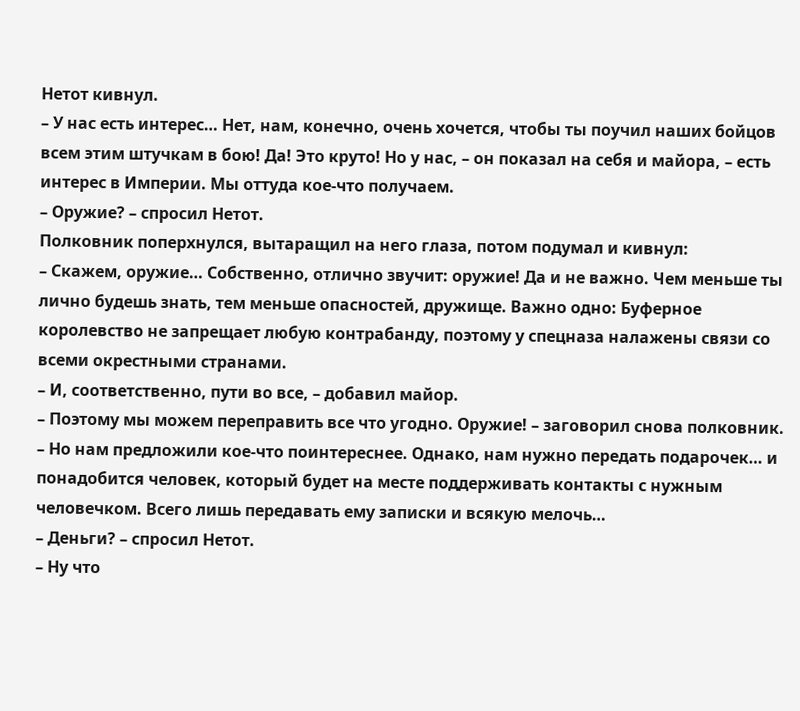Нетот кивнул.
– У нас есть интерес… Нет, нам, конечно, очень хочется, чтобы ты поучил наших бойцов всем этим штучкам в бою! Да! Это круто! Но у нас, – он показал на себя и майора, – есть интерес в Империи. Мы оттуда кое-что получаем.
– Оружие? – спросил Нетот.
Полковник поперхнулся, вытаращил на него глаза, потом подумал и кивнул:
– Скажем, оружие… Собственно, отлично звучит: оружие! Да и не важно. Чем меньше ты лично будешь знать, тем меньше опасностей, дружище. Важно одно: Буферное королевство не запрещает любую контрабанду, поэтому у спецназа налажены связи со всеми окрестными странами.
– И, соответственно, пути во все, – добавил майор.
– Поэтому мы можем переправить все что угодно. Оружие! – заговорил снова полковник. – Но нам предложили кое-что поинтереснее. Однако, нам нужно передать подарочек… и понадобится человек, который будет на месте поддерживать контакты с нужным человечком. Всего лишь передавать ему записки и всякую мелочь…
– Деньги? – спросил Нетот.
– Ну что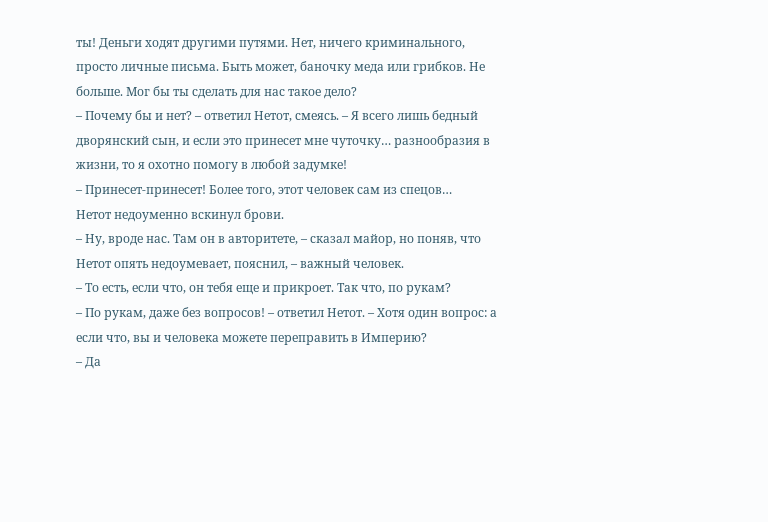ты! Деньги ходят другими путями. Нет, ничего криминального, просто личные письма. Быть может, баночку меда или грибков. Не больше. Мог бы ты сделать для нас такое дело?
– Почему бы и нет? – ответил Нетот, смеясь. – Я всего лишь бедный дворянский сын, и если это принесет мне чуточку… разнообразия в жизни, то я охотно помогу в любой задумке!
– Принесет-принесет! Более того, этот человек сам из спецов…
Нетот недоуменно вскинул брови.
– Ну, вроде нас. Там он в авторитете, – сказал майор, но поняв, что Нетот опять недоумевает, пояснил, – важный человек.
– То есть, если что, он тебя еще и прикроет. Так что, по рукам?
– По рукам, даже без вопросов! – ответил Нетот. – Хотя один вопрос: а если что, вы и человека можете переправить в Империю?
– Да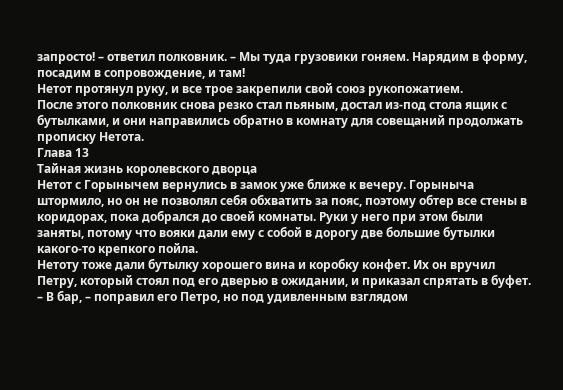запросто! – ответил полковник. – Мы туда грузовики гоняем. Нарядим в форму, посадим в сопровождение, и там!
Нетот протянул руку, и все трое закрепили свой союз рукопожатием.
После этого полковник снова резко стал пьяным, достал из-под стола ящик с бутылками, и они направились обратно в комнату для совещаний продолжать прописку Нетота.
Глава 13
Тайная жизнь королевского дворца
Нетот с Горынычем вернулись в замок уже ближе к вечеру. Горыныча штормило, но он не позволял себя обхватить за пояс, поэтому обтер все стены в коридорах, пока добрался до своей комнаты. Руки у него при этом были заняты, потому что вояки дали ему с собой в дорогу две большие бутылки какого-то крепкого пойла.
Нетоту тоже дали бутылку хорошего вина и коробку конфет. Их он вручил Петру, который стоял под его дверью в ожидании, и приказал спрятать в буфет.
– В бар, – поправил его Петро, но под удивленным взглядом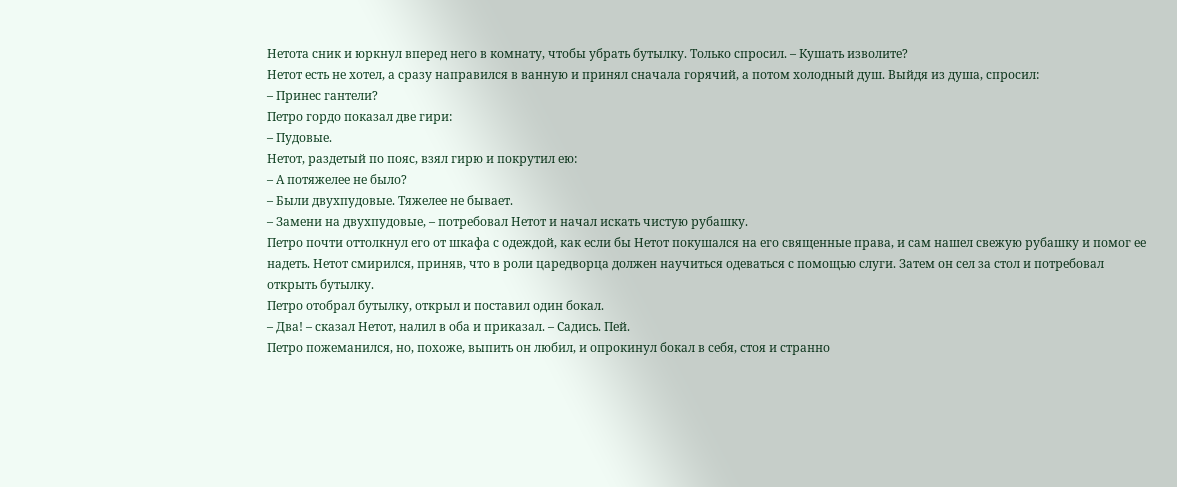Нетота сник и юркнул вперед него в комнату, чтобы убрать бутылку. Только спросил. – Кушать изволите?
Нетот есть не хотел, а сразу направился в ванную и принял сначала горячий, а потом холодный душ. Выйдя из душа, спросил:
– Принес гантели?
Петро гордо показал две гири:
– Пудовые.
Нетот, раздетый по пояс, взял гирю и покрутил ею:
– А потяжелее не было?
– Были двухпудовые. Тяжелее не бывает.
– Замени на двухпудовые, – потребовал Нетот и начал искать чистую рубашку.
Петро почти оттолкнул его от шкафа с одеждой, как если бы Нетот покушался на его священные права, и сам нашел свежую рубашку и помог ее надеть. Нетот смирился, приняв, что в роли царедворца должен научиться одеваться с помощью слуги. Затем он сел за стол и потребовал открыть бутылку.
Петро отобрал бутылку, открыл и поставил один бокал.
– Два! – сказал Нетот, налил в оба и приказал. – Садись. Пей.
Петро пожеманился, но, похоже, выпить он любил, и опрокинул бокал в себя, стоя и странно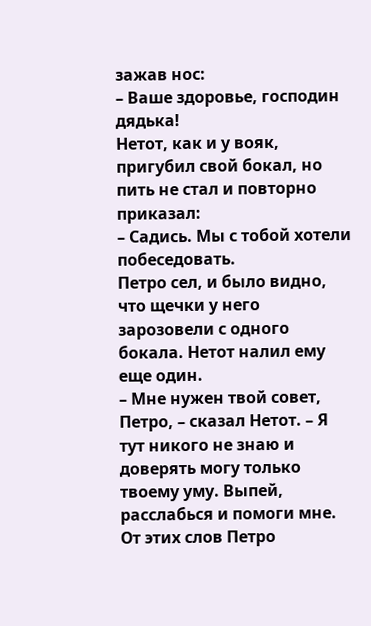зажав нос:
– Ваше здоровье, господин дядька!
Нетот, как и у вояк, пригубил свой бокал, но пить не стал и повторно приказал:
– Садись. Мы с тобой хотели побеседовать.
Петро сел, и было видно, что щечки у него зарозовели с одного бокала. Нетот налил ему еще один.
– Мне нужен твой совет, Петро, – сказал Нетот. – Я тут никого не знаю и доверять могу только твоему уму. Выпей, расслабься и помоги мне.
От этих слов Петро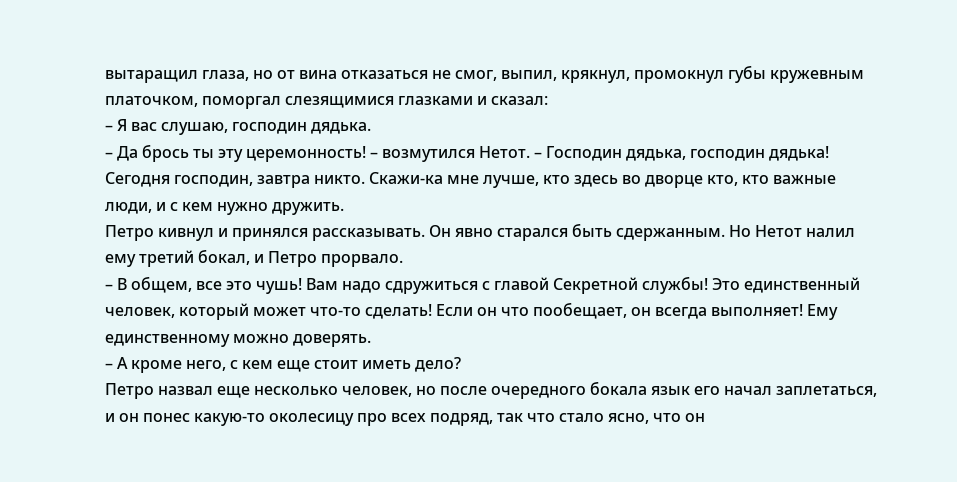вытаращил глаза, но от вина отказаться не смог, выпил, крякнул, промокнул губы кружевным платочком, поморгал слезящимися глазками и сказал:
– Я вас слушаю, господин дядька.
– Да брось ты эту церемонность! – возмутился Нетот. – Господин дядька, господин дядька! Сегодня господин, завтра никто. Скажи-ка мне лучше, кто здесь во дворце кто, кто важные люди, и с кем нужно дружить.
Петро кивнул и принялся рассказывать. Он явно старался быть сдержанным. Но Нетот налил ему третий бокал, и Петро прорвало.
– В общем, все это чушь! Вам надо сдружиться с главой Секретной службы! Это единственный человек, который может что-то сделать! Если он что пообещает, он всегда выполняет! Ему единственному можно доверять.
– А кроме него, с кем еще стоит иметь дело?
Петро назвал еще несколько человек, но после очередного бокала язык его начал заплетаться, и он понес какую-то околесицу про всех подряд, так что стало ясно, что он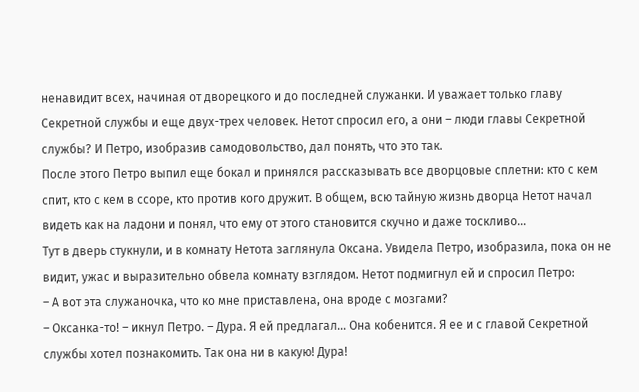ненавидит всех, начиная от дворецкого и до последней служанки. И уважает только главу Секретной службы и еще двух-трех человек. Нетот спросил его, а они – люди главы Секретной службы? И Петро, изобразив самодовольство, дал понять, что это так.
После этого Петро выпил еще бокал и принялся рассказывать все дворцовые сплетни: кто с кем спит, кто с кем в ссоре, кто против кого дружит. В общем, всю тайную жизнь дворца Нетот начал видеть как на ладони и понял, что ему от этого становится скучно и даже тоскливо…
Тут в дверь стукнули, и в комнату Нетота заглянула Оксана. Увидела Петро, изобразила, пока он не видит, ужас и выразительно обвела комнату взглядом. Нетот подмигнул ей и спросил Петро:
– А вот эта служаночка, что ко мне приставлена, она вроде с мозгами?
– Оксанка-то! – икнул Петро. – Дура. Я ей предлагал… Она кобенится. Я ее и с главой Секретной службы хотел познакомить. Так она ни в какую! Дура!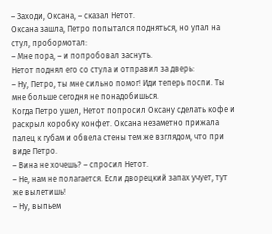– Заходи, Оксана, – сказал Нетот.
Оксана зашла, Петро попытался подняться, но упал на стул, пробормотал:
– Мне пора, – и попробовал заснуть.
Нетот поднял его со стула и отправил за дверь:
– Ну, Петро, ты мне сильно помог! Иди теперь поспи. Ты мне больше сегодня не понадобишься.
Когда Петро ушел, Нетот попросил Оксану сделать кофе и раскрыл коробку конфет. Оксана незаметно прижала палец к губам и обвела стены тем же взглядом, что при виде Петро.
– Вина не хочешь? – спросил Нетот.
– Не, нам не полагается. Если дворецкий запах учует, тут же вылетишь!
– Ну, выпьем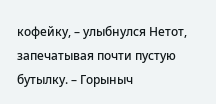кофейку, – улыбнулся Нетот, запечатывая почти пустую бутылку. – Горыныч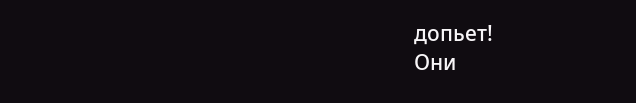допьет!
Они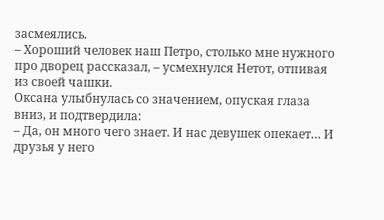засмеялись.
– Хороший человек наш Петро, столько мне нужного про дворец рассказал, – усмехнулся Нетот, отпивая из своей чашки.
Оксана улыбнулась со значением, опуская глаза вниз, и подтвердила:
– Да, он много чего знает. И нас девушек опекает… И друзья у него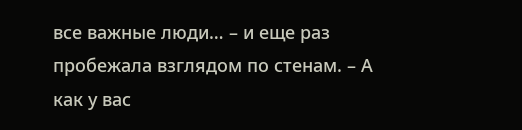все важные люди… – и еще раз пробежала взглядом по стенам. – А как у вас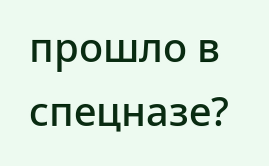прошло в спецназе?